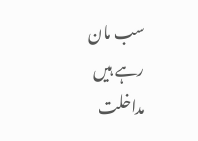سب مان رہے ہیں مداخلت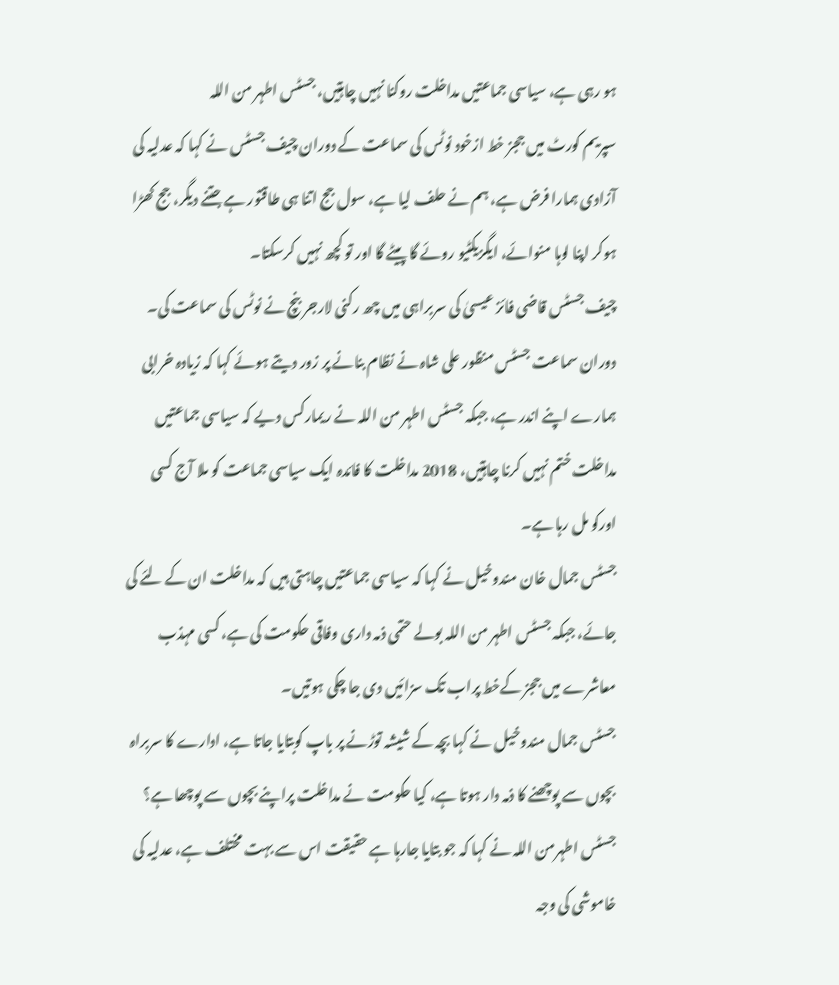ہو رہی ہے، سیاسی جماعتیں مداخلت روکنا نہیں چاہتیں، جسٹس اطہر من اللہ
سپریم کورٹ میں ججز خط ازخود نوٹس کی سماعت کے دوران چیف جسٹس نے کہا کہ عدلیہ کی آزادی ہمارا فرض ہے، ہم نے حلف لیا ہے، سول جج اتنا ہی طاقتور ہے جتنے دیگر، جج کھڑا ہوکر اپنا لوہا منوائے، ایگزیکٹیو روئے گا پیٹے گا اور تو کچھ نہیں کرسکتا۔
چیف جسٹس قاضی فائز عیسیٰ کی سربراہی میں چھ رکنی لارجر بنچ نے نوٹس کی سماعت کی۔
دوران سماعت جسٹس منظور علی شاہ نے نظام بنانے پر زور دیتے ہوئے کہا کہ زیادہ خرابی ہمارے اپنے اندر ہے، جبکہ جسٹس اطہر من اللہ نے ریمارکس دیے کہ سیاسی جماعتیں مداخلت ختم نہیں کرنا چاہتیں، 2018 مداخلت کا فائدہ ایک سیاسی جماعت کو ملا آج کسی اورکو مل رہا ہے۔
جسٹس جمال خان مندوخیل نے کہا کہ سیاسی جماعتیں چاہتی ہیں کہ مداخلت ان کے لئے کی جائے، جبکہ جسٹس اطہر من اللہ بولے حتمی ذمہ داری وفاقی حکومت کی ہے، کسی مہذب معاشرے میں ججز کےخط پراب تک سزائیں دی جا چکی ہوتیں۔
جسٹس جمال مندوخیل نے کہا بچہ کے شیشہ توڑنے پر باپ کوبتایا جاتا ہے، ادارے کا سربراہ بچوں سے پوچھنے کا ذمہ دار ہوتا ہے، کیا حکومت نے مداخلت پراپنے بچوں سے پوچھا ہے؟
جسٹس اطہرمن اللہ نے کہا کہ جو بتایا جارہا ہے حقیقت اس سے بہت مختلف ہے، عدلیہ کی خاموشی کی وجہ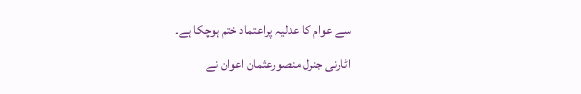سے عوام کا عدلیہ پراعتماد ختم ہوچکا ہے۔
اٹارنی جنرل منصورعثمان اعوان نے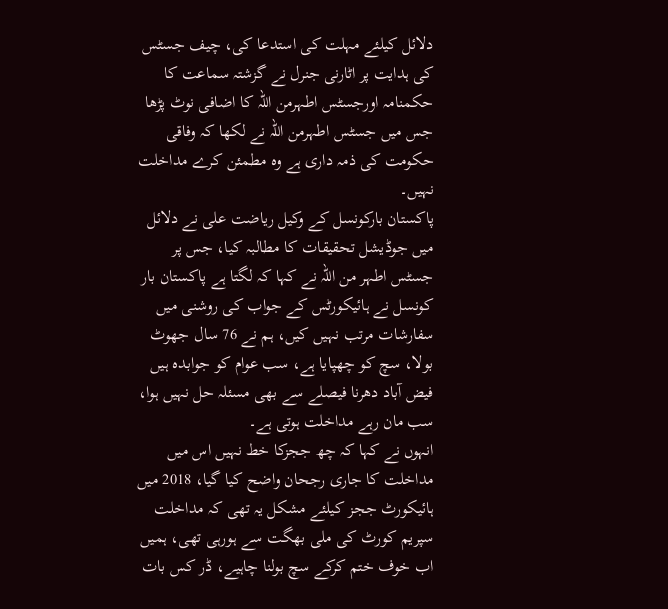دلائل کیلئے مہلت کی استدعا کی، چیف جسٹس کی ہدایت پر اٹارنی جنرل نے گزشتہ سماعت کا حکمنامہ اورجسٹس اطہرمن اللہ کا اضافی نوٹ پڑھا جس میں جسٹس اطہرمن اللہ نے لکھا کہ وفاقی حکومت کی ذمہ داری ہے وہ مطمئن کرے مداخلت نہیں۔
پاکستان بارکونسل کے وکیل ریاضت علی نے دلائل میں جوڈیشل تحقیقات کا مطالبہ کیا، جس پر جسٹس اطہر من اللہ نے کہا کہ لگتا ہے پاکستان بار کونسل نے ہائیکورٹس کے جواب کی روشنی میں سفارشات مرتب نہیں کیں، ہم نے 76 سال جھوٹ بولا، سچ کو چھپایا ہے، سب عوام کو جوابدہ ہیں فیض آباد دھرنا فیصلے سے بھی مسئلہ حل نہیں ہوا، سب مان رہے مداخلت ہوتی ہے۔
انہوں نے کہا کہ چھ ججزکا خط نہیں اس میں مداخلت کا جاری رجحان واضح کیا گیا، 2018 میں ہائیکورٹ ججز کیلئے مشکل یہ تھی کہ مداخلت سپریم کورٹ کی ملی بھگت سے ہورہی تھی، ہمیں اب خوف ختم کرکے سچ بولنا چاہیے، ڈر کس بات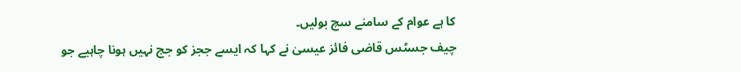کا ہے عوام کے سامنے سچ بولیں۔
چیف جسٹس قاضی فائز عیسیٰ نے کہا کہ ایسے ججز کو جج نہیں ہونا چاہیے جو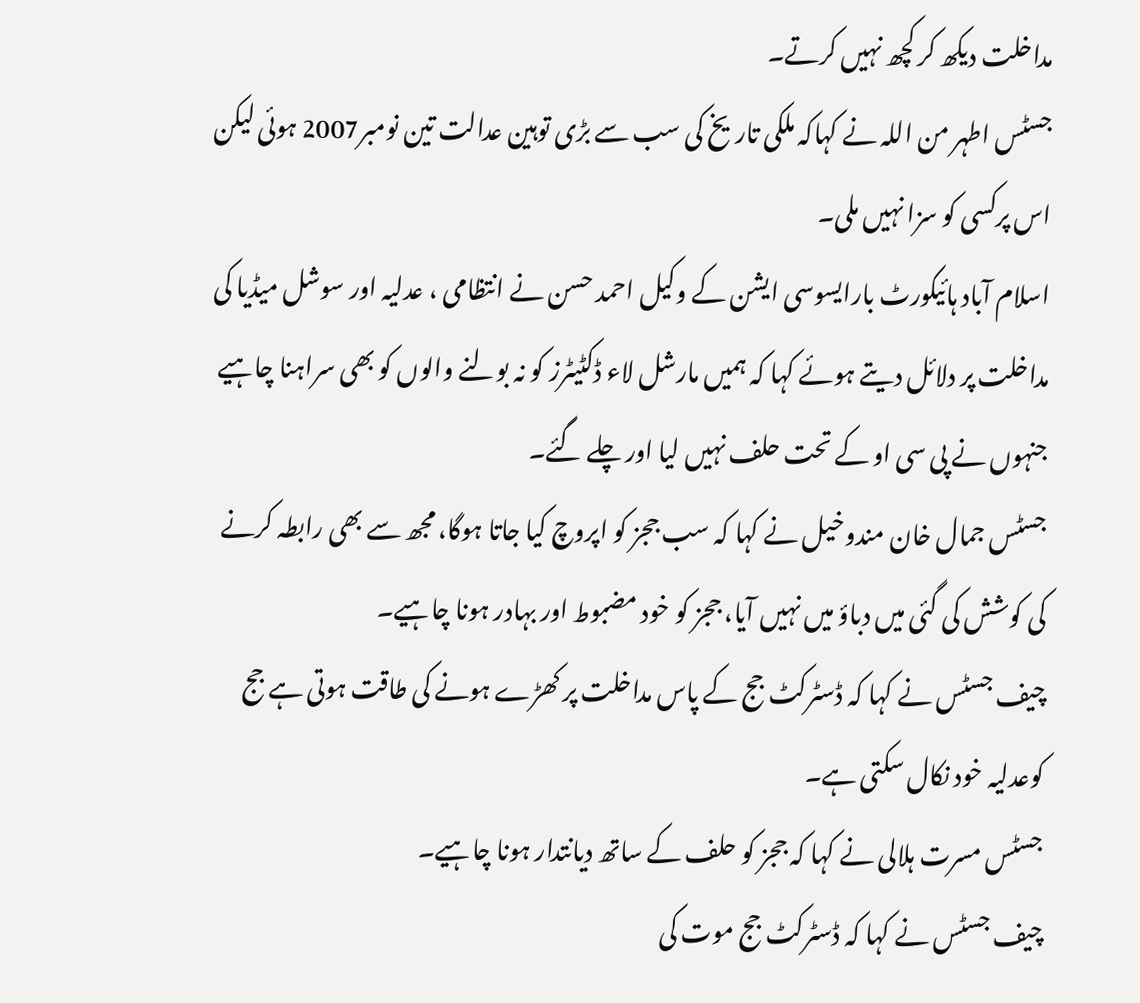مداخلت دیکھ کر کچھ نہیں کرتے۔
جسٹس اطہر من اللہ نے کہاکہ ملکی تاریخ کی سب سے بڑی توہین عدالت تین نومبر2007 ہوئی لیکن اس پرکسی کو سزا نہیں ملی۔
اسلام آباد ہائیکورٹ بارایسوسی ایشن کے وکیل احمد حسن نے انتظامی ، عدلیہ اور سوشل میڈیا کی مداخلت پر دلائل دیتے ہوئے کہا کہ ہمیں مارشل لاء ڈکٹیٹرز کو نہ بولنے والوں کو بھی سراہنا چاہیے جنہوں نے پی سی او کے تحت حلف نہیں لیا اور چلے گئے۔
جسٹس جمال خان مندوخیل نے کہا کہ سب ججز کو اپروچ کیا جاتا ہوگا، مجھ سے بھی رابطہ کرنے کی کوشش کی گئی میں دباؤ میں نہیں آیا، ججز کو خود مضبوط اور بہادر ہونا چاہیے۔
چیف جسٹس نے کہا کہ ڈسٹرکٹ جج کے پاس مداخلت پر کھڑے ہونے کی طاقت ہوتی ہے جج کوعدلیہ خود نکال سکتی ہے۔
جسٹس مسرت ہلالی نے کہا کہ ججز کو حلف کے ساتھ دیانتدار ہونا چاہیے۔
چیف جسٹس نے کہا کہ ڈسٹرکٹ جج موت کی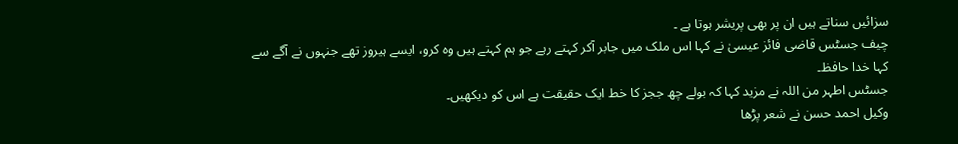سزائیں سناتے ہیں ان پر بھی پریشر ہوتا ہے ۔
چیف جسٹس قاضی فائز عیسیٰ نے کہا اس ملک میں جابر آکر کہتے رہے جو ہم کہتے ہیں وہ کرو، ایسے ہیروز تھے جنہوں نے آگے سے کہا خدا حافظ۔
جسٹس اطہر من اللہ نے مزید کہا کہ بولے چھ ججز کا خط ایک حقیقت ہے اس کو دیکھیں۔
وکیل احمد حسن نے شعر پڑھا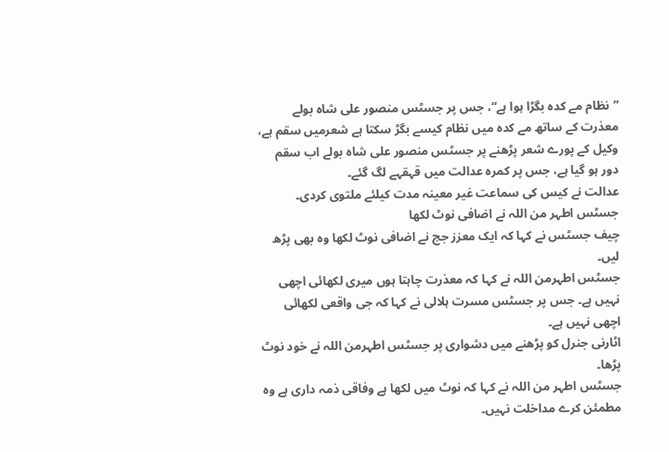”نظام مے کدہ بگڑا ہوا ہے“، جس پر جسٹس منصور علی شاہ بولے معذرت کے ساتھ مے کدہ میں نظام کیسے بگڑ سکتا ہے شعرمیں سقم ہے، وکیل کے پورے شعر پڑھنے پر جسٹس منصور علی شاہ بولے اب سقم دور ہو گیا ہے، جس پر کمرہ عدالت میں قہقہے لگ گئے۔
عدالت نے کیس کی سماعت غیر معینہ مدت کیلئے ملتوی کردی۔
جسٹس اطہر من اللہ نے اضافی نوٹ لکھا
چیف جسٹس نے کہا کہ ایک معزز جج نے اضافی نوٹ لکھا وہ بھی پڑھ لیں۔
جسٹس اطہرمن اللہ نے کہا کہ معذرت چاہتا ہوں میری لکھائی اچھی نہیں ہے۔ جس پر جسٹس مسرت ہلالی نے کہا کہ جی واقعی لکھائی اچھی نہیں ہے۔
اٹارنی جنرل کو پڑھنے میں دشواری پر جسٹس اطہرمن اللہ نے خود نوٹ پڑھا۔
جسٹس اطہر من اللہ نے کہا کہ نوٹ میں لکھا ہے وفاقی ذمہ داری ہے وہ مطمئن کرے مداخلت نہیں۔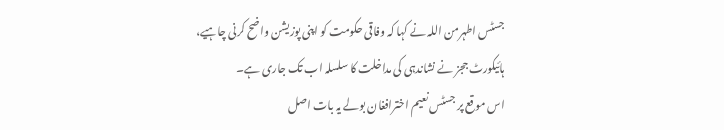جسٹس اطہرمن اللہ نے کہا کہ وفاقی حکومت کو اپنی پوزیشن واضح کرنی چاہیے، ہائیکورٹ ججز نے نشاندہی کی مداخلت کا سلسلہ اب تک جاری ہے۔
اس موقع پر جسٹس نعیم اخترافغان بولے یہ بات اصل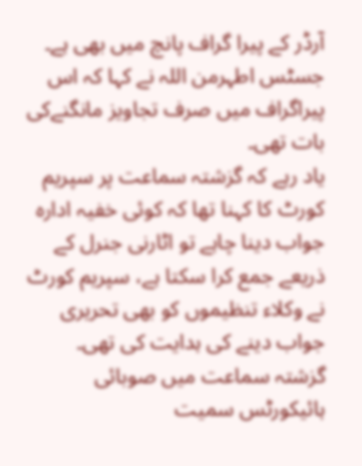آرڈر کے پیرا گراف پانچ میں بھی ہے۔
جسٹس اطہرمن اللہ نے کہا کہ اس پیراگراف میں صرف تجاویز مانگنےکی بات تھی۔
یاد رہے کہ گزشتہ سماعت پر سپریم کورٹ کا کہنا تھا کہ کوئی خفیہ ادارہ جواب دینا چاہے تو اٹارنی جنرل کے ذریعے جمع کرا سکتا ہے، سپریم کورٹ نے وکلاء تنظیموں کو بھی تحریری جواب دینے کی ہدایت کی تھی۔
گزشتہ سماعت میں صوبائی ہائیکورٹس سمیت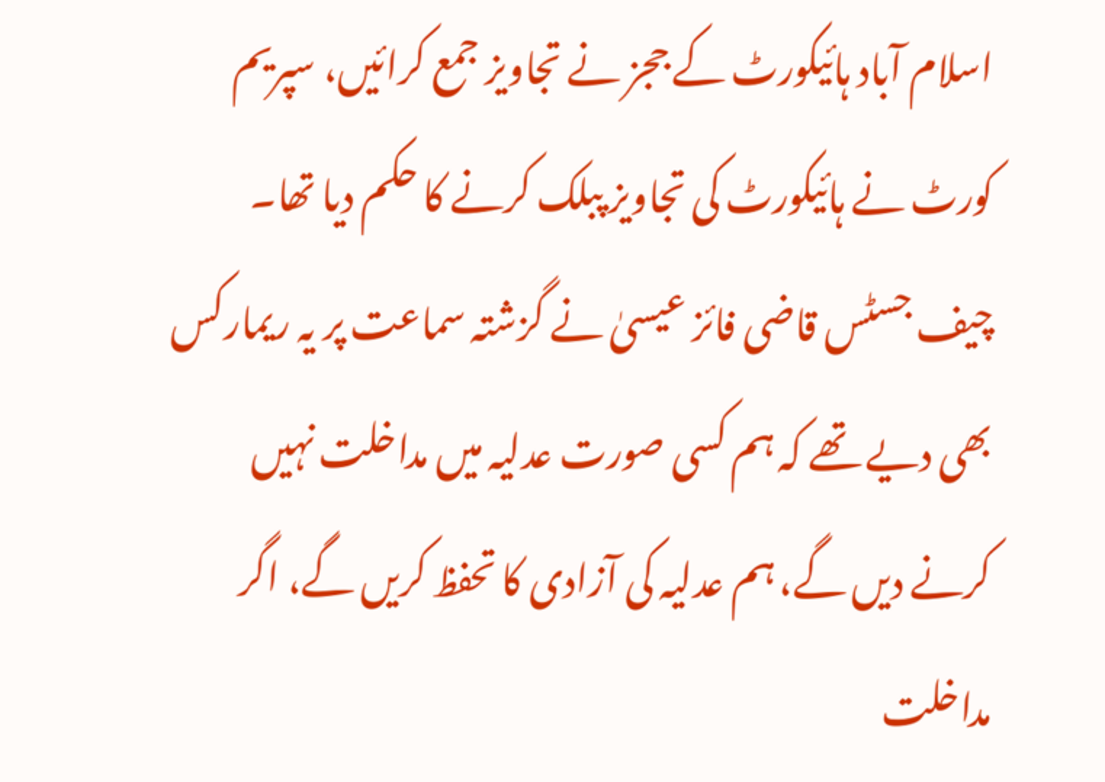اسلام آباد ہائیکورٹ کے ججز نے تجاویز جمع کرائیں، سپریم کورٹ نے ہائیکورٹ کی تجاویز پبلک کرنے کا حکم دیا تھا۔
چیف جسٹس قاضی فائز عیسیٰ نے گزشتہ سماعت پر یہ ریمارکس بھی دیے تھے کہ ہم کسی صورت عدلیہ میں مداخلت نہیں کرنے دیں گے، ہم عدلیہ کی آزادی کا تحفظ کریں گے، اگر مداخلت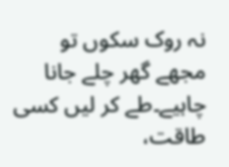نہ روک سکوں تو مجھے گھر چلے جانا چاہیے۔طے کر لیں کسی طاقت،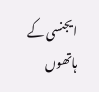ایجنسی کے ہاتھوں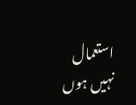استعمال نہیں ہوں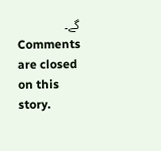گے۔
Comments are closed on this story.